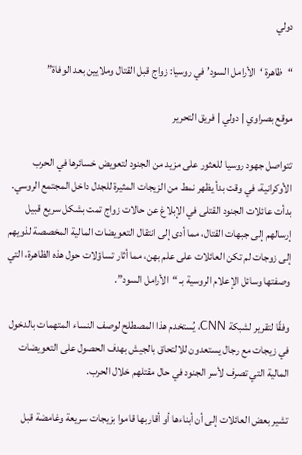دولي

“ظاهرة ‘الأرامل السود’ في روسيا: زواج قبل القتال وملايين بعد الوفاة”

موقع بصراوي | دولي | فريق التحرير

تتواصل جهود روسيا للعثور على مزيد من الجنود لتعويض خسائرها في الحرب الأوكرانية، في وقت بدأ يظهر نمط من الزيجات المثيرة للجدل داخل المجتمع الروسي. بدأت عائلات الجنود القتلى في الإبلاغ عن حالات زواج تمت بشكل سريع قبيل إرسالهم إلى جبهات القتال، مما أدى إلى انتقال التعويضات المالية المخصصة لذويهم إلى زوجات لم تكن العائلات على علم بهن، مما أثار تساؤلات حول هذه الظاهرة، التي وصفتها وسائل الإعلام الروسية بـ “الأرامل السود”.

وفقًا لتقرير لشبكة CNN، يُستخدم هذا المصطلح لوصف النساء المتهمات بالدخول في زيجات مع رجال يستعدون للالتحاق بالجيش بهدف الحصول على التعويضات المالية التي تصرف لأسر الجنود في حال مقتلهم خلال الحرب.

تشير بعض العائلات إلى أن أبناءها أو أقاربها قاموا بزيجات سريعة وغامضة قبل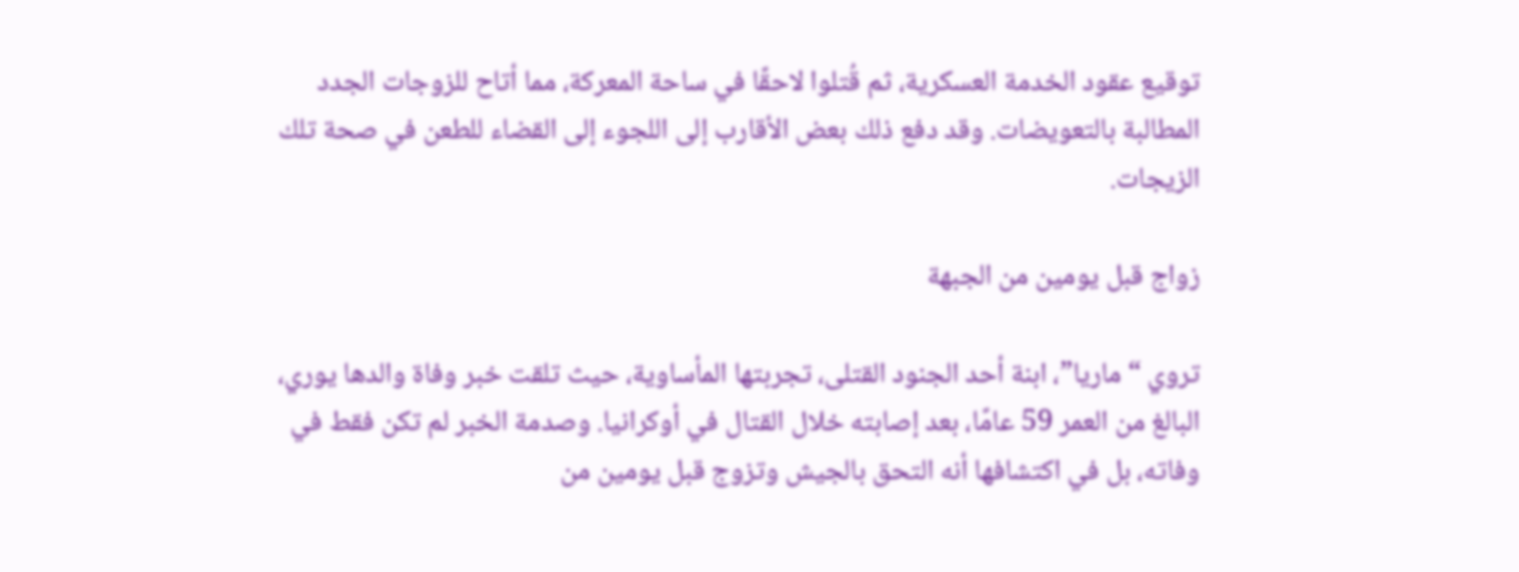توقيع عقود الخدمة العسكرية، ثم قُتلوا لاحقًا في ساحة المعركة، مما أتاح للزوجات الجدد المطالبة بالتعويضات. وقد دفع ذلك بعض الأقارب إلى اللجوء إلى القضاء للطعن في صحة تلك الزيجات.

زواج قبل يومين من الجبهة

تروي “ماريا”، ابنة أحد الجنود القتلى، تجربتها المأساوية، حيث تلقت خبر وفاة والدها يوري، البالغ من العمر 59 عامًا، بعد إصابته خلال القتال في أوكرانيا. وصدمة الخبر لم تكن فقط في وفاته، بل في اكتشافها أنه التحق بالجيش وتزوج قبل يومين من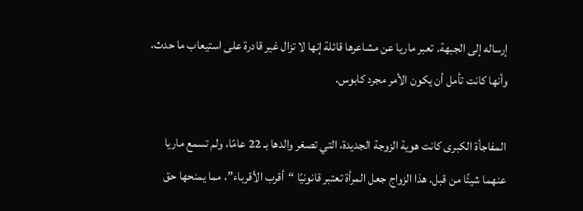إرساله إلى الجبهة. تعبر ماريا عن مشاعرها قائلة إنها لا تزال غير قادرة على استيعاب ما حدث، وأنها كانت تأمل أن يكون الأمر مجرد كابوس.

المفاجأة الكبرى كانت هوية الزوجة الجديدة، التي تصغر والدها بـ 22 عامًا، ولم تسمع ماريا عنهما شيئًا من قبل. هذا الزواج جعل المرأة تعتبر قانونيًا “أقرب الأقرباء”، مما يمنحها حق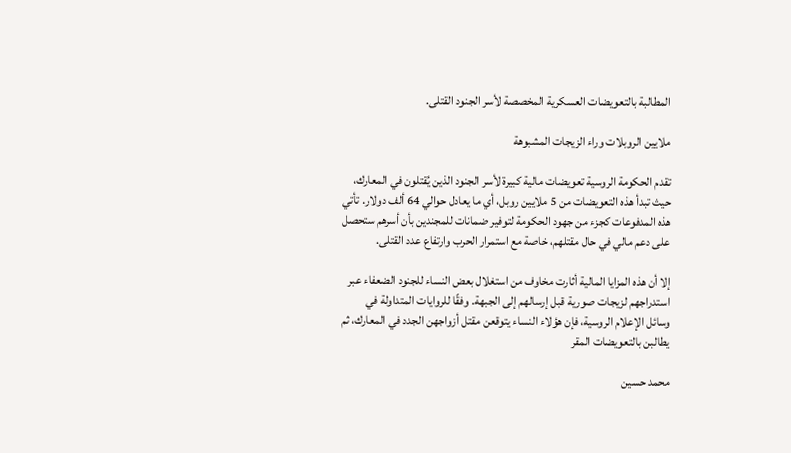المطالبة بالتعويضات العسكرية المخصصة لأسر الجنود القتلى.

ملايين الروبلات وراء الزيجات المشبوهة

تقدم الحكومة الروسية تعويضات مالية كبيرة لأسر الجنود الذين يُقتلون في المعارك، حيث تبدأ هذه التعويضات من 5 ملايين روبل، أي ما يعادل حوالي 64 ألف دولار. تأتي هذه المدفوعات كجزء من جهود الحكومة لتوفير ضمانات للمجندين بأن أسرهم ستحصل على دعم مالي في حال مقتلهم، خاصة مع استمرار الحرب وارتفاع عدد القتلى.

إلا أن هذه المزايا المالية أثارت مخاوف من استغلال بعض النساء للجنود الضعفاء عبر استدراجهم لزيجات صورية قبل إرسالهم إلى الجبهة. وفقًا للروايات المتداولة في وسائل الإعلام الروسية، فإن هؤلاء النساء يتوقعن مقتل أزواجهن الجدد في المعارك، ثم يطالبن بالتعويضات المقر

محمد حسين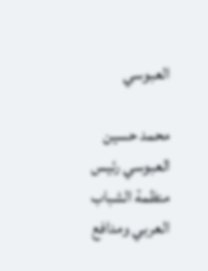العبوسي

محمد حسين العبوسي رئيس منظمة الشباب العربي ومدافع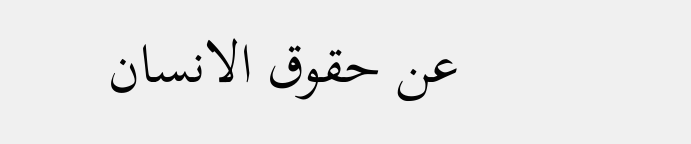عن حقوق الانسان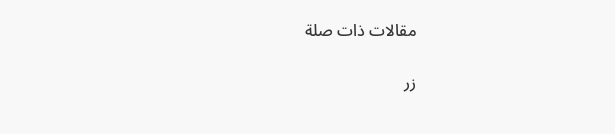مقالات ذات صلة

زر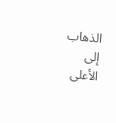الذهاب إلى الأعلى